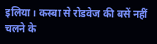इलिया। कस्बा से रोडवेज की बसें नहीं चलने के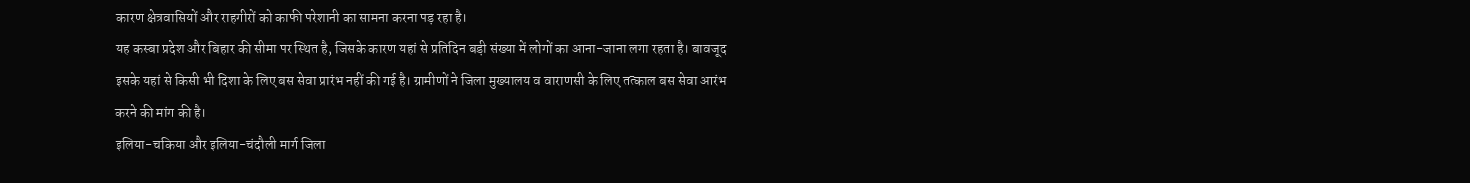कारण क्षेत्रवासियों और राहगीरों को काफी परेशानी का सामना करना पड़ रहा है।
यह कस्बा प्रदेश और बिहार की सीमा पर स्थित है, जिसके कारण यहां से प्रतिदिन बड़ी संख्या में लोगों का आना-जाना लगा रहता है। बावजूद इसके यहां से किसी भी दिशा के लिए बस सेवा प्रारंभ नहीं की गई है। ग्रामीणों ने जिला मुख्यालय व वाराणसी के लिए तत्काल बस सेवा आरंभ करने की मांग की है।
इलिया-चकिया और इलिया-चंदौली मार्ग जिला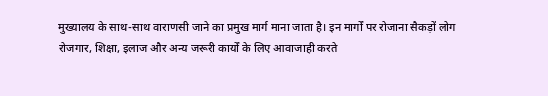मुख्यालय के साथ-साथ वाराणसी जाने का प्रमुख मार्ग माना जाता है। इन मार्गों पर रोजाना सैकड़ों लोग रोजगार, शिक्षा, इलाज और अन्य जरूरी कार्यों के लिए आवाजाही करते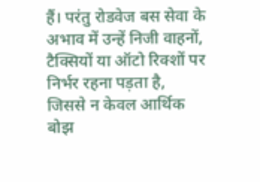हैं। परंतु रोडवेज बस सेवा के अभाव में उन्हें निजी वाहनों, टैक्सियों या ऑटो रिक्शों पर निर्भर रहना पड़ता है, जिससे न केवल आर्थिक बोझ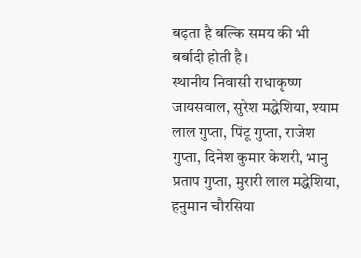बढ़ता है बल्कि समय की भी बर्बादी होती है।
स्थानीय निवासी राधाकृष्ण जायसवाल, सुरेश मद्धेशिया, श्याम लाल गुप्ता, पिंटू गुप्ता, राजेश गुप्ता, दिनेश कुमार केशरी, भानु प्रताप गुप्ता, मुरारी लाल मद्धेशिया, हनुमान चौरसिया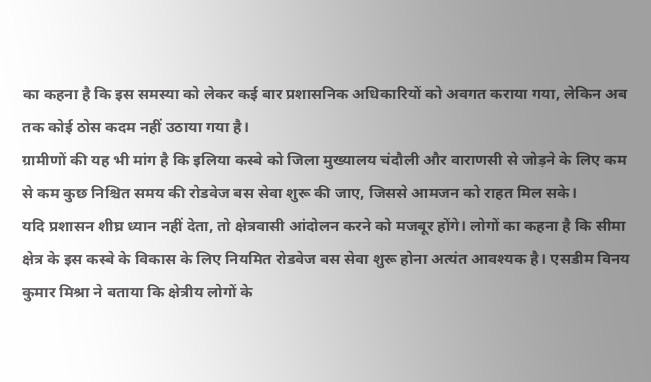का कहना है कि इस समस्या को लेकर कई बार प्रशासनिक अधिकारियों को अवगत कराया गया, लेकिन अब तक कोई ठोस कदम नहीं उठाया गया है।
ग्रामीणों की यह भी मांग है कि इलिया कस्बे को जिला मुख्यालय चंदौली और वाराणसी से जोड़ने के लिए कम से कम कुछ निश्चित समय की रोडवेज बस सेवा शुरू की जाए, जिससे आमजन को राहत मिल सके।
यदि प्रशासन शीघ्र ध्यान नहीं देता, तो क्षेत्रवासी आंदोलन करने को मजबूर होंगे। लोगों का कहना है कि सीमा क्षेत्र के इस कस्बे के विकास के लिए नियमित रोडवेज बस सेवा शुरू होना अत्यंत आवश्यक है। एसडीम विनय कुमार मिश्रा ने बताया कि क्षेत्रीय लोगों के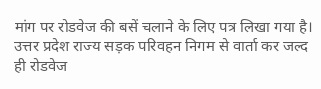मांग पर रोडवेज की बसें चलाने के लिए पत्र लिखा गया है। उत्तर प्रदेश राज्य सड़क परिवहन निगम से वार्ता कर जल्द ही रोडवेज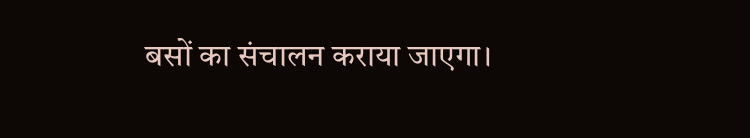बसों का संचालन कराया जाएगा।